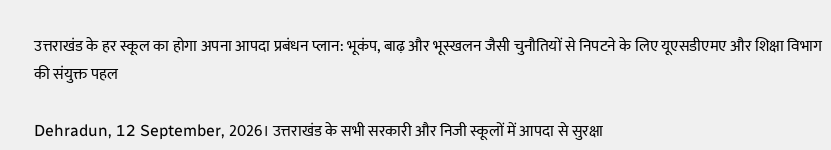उत्तराखंड के हर स्कूल का होगा अपना आपदा प्रबंधन प्लान: भूकंप, बाढ़ और भूस्खलन जैसी चुनौतियों से निपटने के लिए यूएसडीएमए और शिक्षा विभाग की संयुक्त पहल

Dehradun, 12 September, 2026। उत्तराखंड के सभी सरकारी और निजी स्कूलों में आपदा से सुरक्षा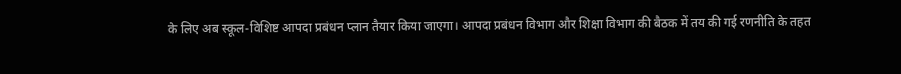के लिए अब स्कूल-विशिष्ट आपदा प्रबंधन प्लान तैयार किया जाएगा। आपदा प्रबंधन विभाग और शिक्षा विभाग की बैठक में तय की गई रणनीति के तहत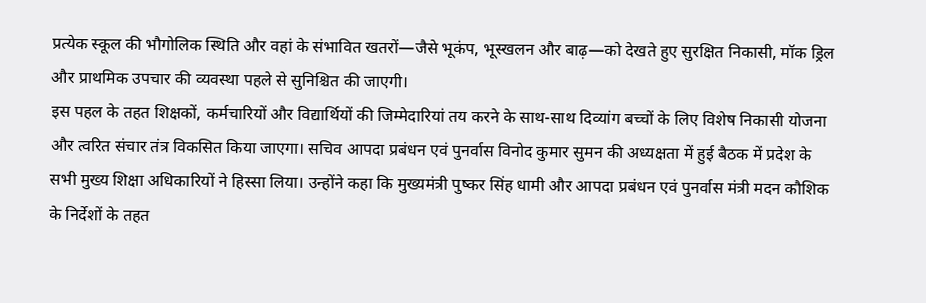प्रत्येक स्कूल की भौगोलिक स्थिति और वहां के संभावित खतरों—जैसे भूकंप, भूस्खलन और बाढ़—को देखते हुए सुरक्षित निकासी, मॉक ड्रिल और प्राथमिक उपचार की व्यवस्था पहले से सुनिश्चित की जाएगी।
इस पहल के तहत शिक्षकों, कर्मचारियों और विद्यार्थियों की जिम्मेदारियां तय करने के साथ-साथ दिव्यांग बच्चों के लिए विशेष निकासी योजना और त्वरित संचार तंत्र विकसित किया जाएगा। सचिव आपदा प्रबंधन एवं पुनर्वास विनोद कुमार सुमन की अध्यक्षता में हुई बैठक में प्रदेश के सभी मुख्य शिक्षा अधिकारियों ने हिस्सा लिया। उन्होंने कहा कि मुख्यमंत्री पुष्कर सिंह धामी और आपदा प्रबंधन एवं पुनर्वास मंत्री मदन कौशिक के निर्देशों के तहत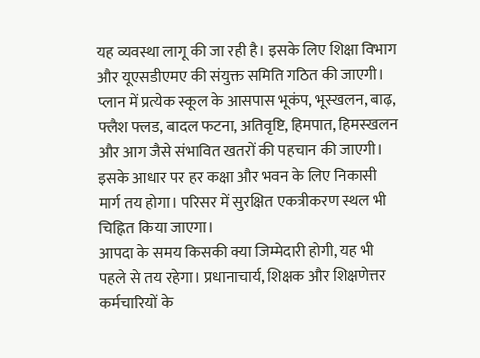यह व्यवस्था लागू की जा रही है। इसके लिए शिक्षा विभाग और यूएसडीएमए की संयुक्त समिति गठित की जाएगी। प्लान में प्रत्येक स्कूल के आसपास भूकंप, भूस्खलन, बाढ़, फ्लैश फ्लड, बादल फटना, अतिवृष्टि, हिमपात, हिमस्खलन और आग जैसे संभावित खतरों की पहचान की जाएगी। इसके आधार पर हर कक्षा और भवन के लिए निकासी मार्ग तय होगा। परिसर में सुरक्षित एकत्रीकरण स्थल भी चिह्नित किया जाएगा।
आपदा के समय किसकी क्या जिम्मेदारी होगी, यह भी पहले से तय रहेगा। प्रधानाचार्य, शिक्षक और शिक्षणेत्तर कर्मचारियों के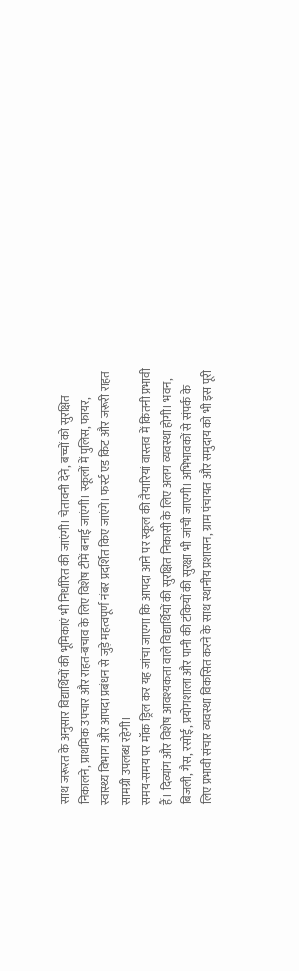साथ जरूरत के अनुसार विद्यार्थियों की भूमिकाएं भी निर्धारित की जाएंगी। चेतावनी देने, बच्चों को सुरक्षित निकालने, प्राथमिक उपचार और राहत-बचाव के लिए विशेष टीमें बनाई जाएंगी। स्कूलों में पुलिस, फायर, स्वास्थ्य विभाग और आपदा प्रबंधन से जुड़े महत्वपूर्ण नंबर प्रदर्शित किए जाएंगे। फर्स्ट एड किट और जरूरी राहत सामग्री उपलब्ध रहेगी।
समय-समय पर मॉक ड्रिल कर यह जांचा जाएगा कि आपदा आने पर स्कूल की तैयारियां वास्तव में कितनी प्रभावी हैं। दिव्यांग और विशेष आवश्यकता वाले विद्यार्थियों की सुरक्षित निकासी के लिए अलग व्यवस्था होगी। भवन, बिजली, गैस, रसोई, प्रयोगशाला और पानी की टंकियों की सुरक्षा भी जांची जाएगी। अभिभावकों से संपर्क के लिए प्रभावी संचार व्यवस्था विकसित करने के साथ स्थानीय प्रशासन, ग्राम पंचायत और समुदाय को भी इस पूरी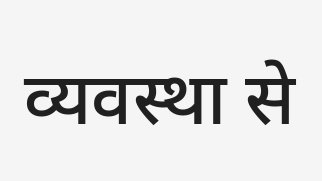व्यवस्था से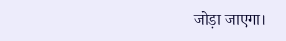जोड़ा जाएगा।